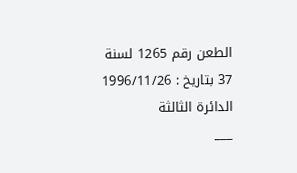الطعن رقم 1265 لسنة 37 بتاريخ : 1996/11/26 الدائرة الثالثة
___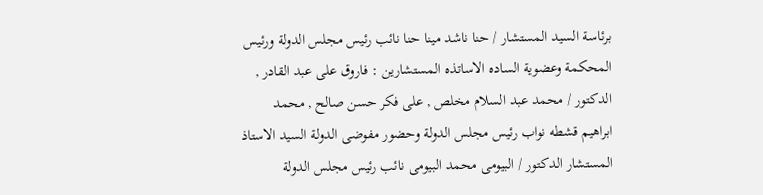برئاسة السيد المستشار / حنا ناشد مينا حنا نائب رئيس مجلس الدولة ورئيس المحكمة وعضوية الساده الاساتذه المستشارين : فاروق على عبد القادر , الدكتور / محمد عبد السلام مخلص , على فكر حسن صالح , محمد ابراهيم قشطه نواب رئيس مجلس الدولة وحضور مفوضى الدولة السيد الاستاذ المستشار الدكتور / البيومى محمد البيومى نائب رئيس مجلس الدولة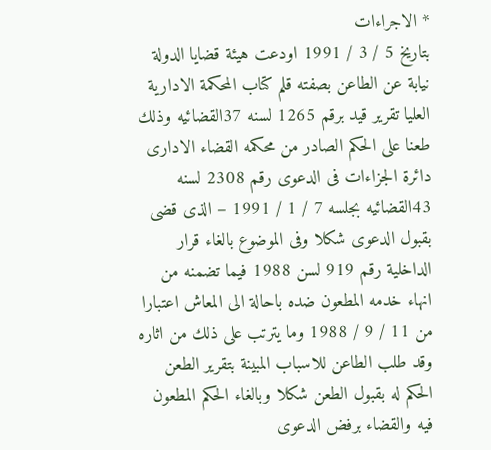* الاجراءات
بتاريخ 5 / 3 / 1991 اودعت هيئة قضايا الدولة نيابة عن الطاعن بصفته قلم كتاب المحكمة الادارية العليا تقرير قيد برقم 1265 لسنه 37القضائيه وذلك طعنا على الحكم الصادر من محكمه القضاء الادارى دائرة الجزاءات فى الدعوى رقم 2308 لسنه 43القضائيه بجلسه 7 / 1 / 1991 – الذى قضى بقبول الدعوى شكلا وفى الموضوع بالغاء قرار الداخلية رقم 919 لسن 1988 فيما تضمنه من انهاء خدمه المطعون ضده باحالة الى المعاش اعتبارا من 11 / 9 / 1988 وما يترتب على ذلك من اثاره وقد طلب الطاعن للاسباب المبينة بتقرير الطعن الحكم له بقبول الطعن شكلا وبالغاء الحكم المطعون فيه والقضاء برفض الدعوى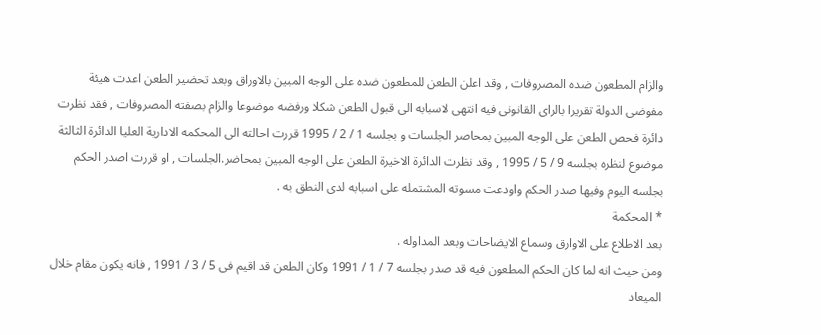والزام المطعون ضده المصروفات , وقد اعلن الطعن للمطعون ضده على الوجه المبين بالاوراق وبعد تحضير الطعن اعدت هيئة مفوضى الدولة تقريرا بالراى القانونى فيه انتهى لاسبابه الى قبول الطعن شكلا ورفضه موضوعا والزام بصفته المصروفات , فقد نظرت دائرة فحص الطعن على الوجه المبين بمحاصر الجلسات و بجلسه 1 / 2 / 1995 قررت احالته الى المحكمه الادارية العليا الدائرة الثالثة موضوع لنظره بجلسه 9 / 5 / 1995 , وقد نظرت الدائرة الاخيرة الطعن على الوجه المبين بمحاضر.الجلسات , او قررت اصدر الحكم بجلسه اليوم وفيها صدر الحكم واودعت مسوته المشتمله على اسبابه لدى النطق به .
* المحكمة
بعد الاطلاع على الاوارق وسماع الايضاحات وبعد المداوله .
ومن حيث انه لما كان الحكم المطعون فيه قد صدر بجلسه 7 / 1 / 1991 وكان الطعن قد اقيم فى 5 / 3 / 1991 , فانه يكون مقام خلال الميعاد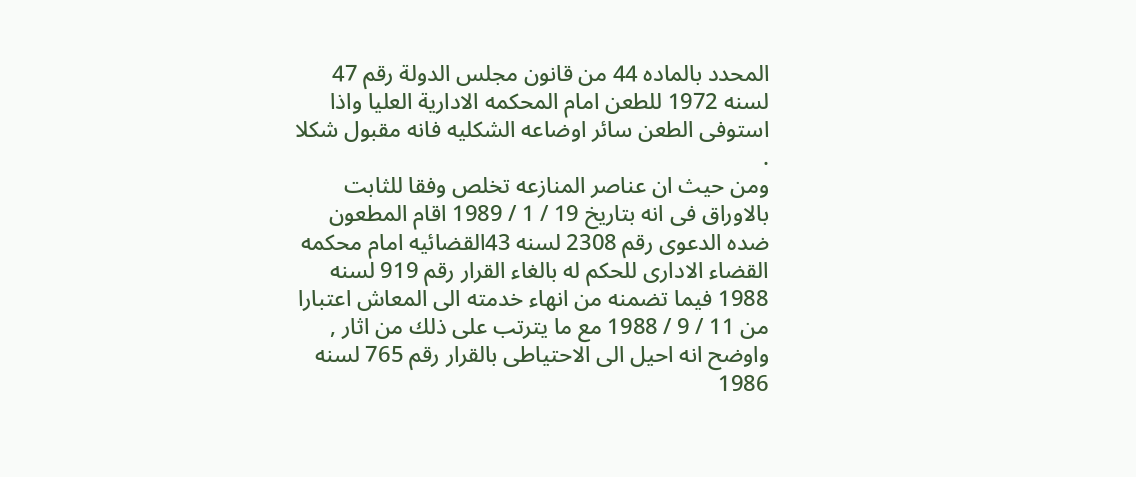المحدد بالماده 44 من قانون مجلس الدولة رقم 47 لسنه 1972 للطعن امام المحكمه الادارية العليا واذا استوفى الطعن سائر اوضاعه الشكليه فانه مقبول شكلا .
ومن حيث ان عناصر المنازعه تخلص وفقا للثابت بالاوراق فى انه بتاريخ 19 / 1 / 1989 اقام المطعون ضده الدعوى رقم 2308 لسنه 43القضائيه امام محكمه القضاء الادارى للحكم له بالغاء القرار رقم 919 لسنه 1988 فيما تضمنه من انهاء خدمته الى المعاش اعتبارا من 11 / 9 / 1988 مع ما يترتب على ذلك من اثار , واوضح انه احيل الى الاحتياطى بالقرار رقم 765 لسنه 1986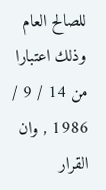للصالح العام وذلك اعتبارا من 14 / 9 / 1986 , وان القرار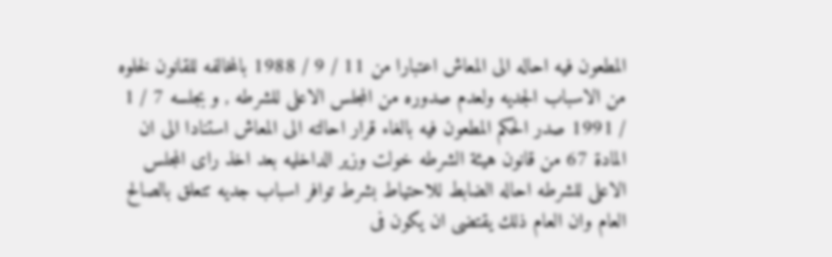المطعون فيه احاله الى المعاش اعتبارا من 11 / 9 / 1988 بالمخالفه للقانون لخلوه من الاسباب الجديه ولعدم صدوره من المجلس الاعلى للشرطه , و بجلسه 7 / 1 / 1991 صدر الحكم المطعون فيه بالغاء قرار احالته الى المعاش استنادا الى ان المادة 67 من قانون هيئة الشرطه خولت وزير الداخليه بعد اخذ راى المجلس الاعلى للشرطه احاله الضابط للاحتياط بشرط توافر اسباب جديه تتعلق بالصالح العام وان العام ذلك يقتضى ان يكون فى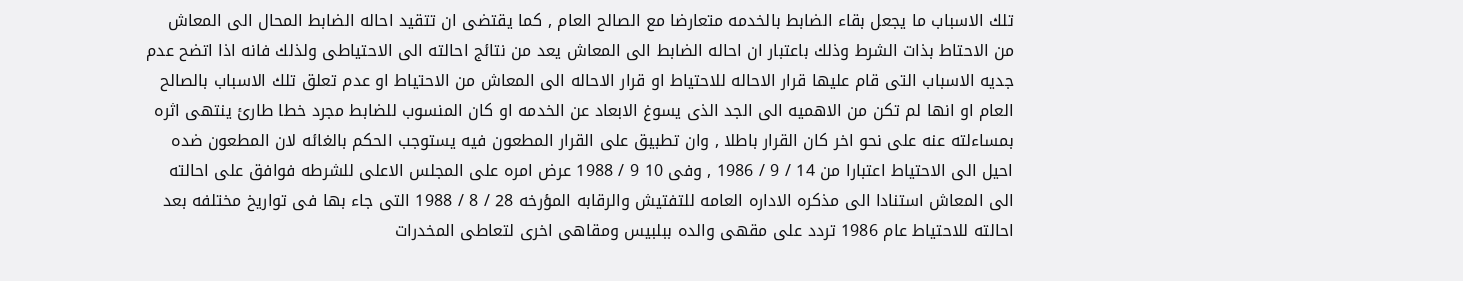تلك الاسباب ما يجعل بقاء الضابط بالخدمه متعارضا مع الصالح العام , كما يقتضى ان تتقيد احاله الضابط المحال الى المعاش من الاحتاط بذات الشرط وذلك باعتبار ان احاله الضابط الى المعاش يعد من نتائج احالته الى الاحتياطى ولذلك فانه اذا اتضح عدم جديه الاسباب التى قام عليها قرار الاحاله للاحتياط او قرار الاحاله الى المعاش من الاحتياط او عدم تعلق تلك الاسباب بالصالح العام او انها لم تكن من الاهميه الى الجد الذى يسوغ الابعاد عن الخدمه او كان المنسوب للضابط مجرد خطا طارئ ينتهى اثره بمساءلته عنه على نحو اخر كان القرار باطلا , وان تطبيق على القرار المطعون فيه يستوجب الحكم بالغائه لان المطعون ضده احيل الى الاحتياط اعتبارا من 14 / 9 / 1986 , وفى 10 9 / 1988 عرض امره على المجلس الاعلى للشرطه فوافق على احالته الى المعاش استنادا الى مذكره الاداره العامه للتفتيش والرقابه المؤرخه 28 / 8 / 1988 التى جاء بها فى تواريخ مختلفه بعد احالته للاحتياط عام 1986 تردد على مقهى والده ببلبيس ومقاهى اخرى لتعاطى المخدرات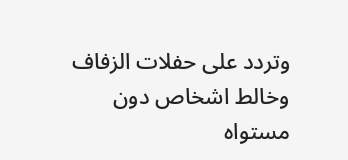وتردد على حفلات الزفاف وخالط اشخاص دون مستواه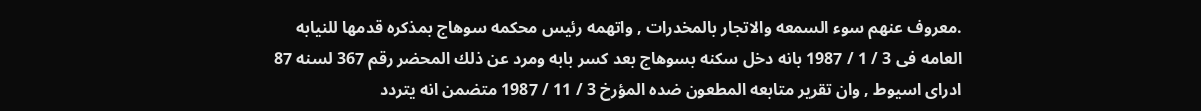.معروف عنهم سوء السمعه والاتجار بالمخدرات , واتهمه رئيس محكمه سوهاج بمذكره قدمها للنيابه العامه فى 3 / 1 / 1987 بانه دخل سكنه بسوهاج بعد كسر بابه ومرد عن ذلك المحضر رقم 367 لسنه 87 ادراى اسيوط , وان تقرير متابعه المطعون ضده المؤرخ 3 / 11 / 1987 متضمن انه يتردد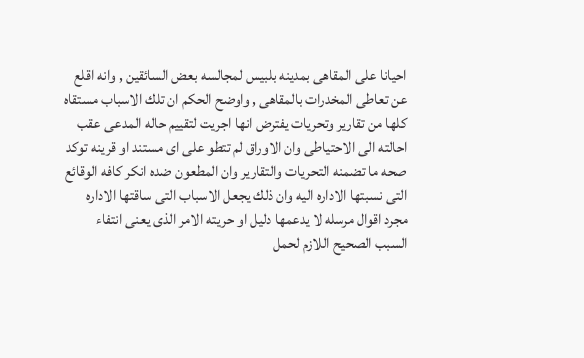احيانا على المقاهى بمدينه بلبيس لمجالسه بعض السائقين , وانه اقلع عن تعاطى المخدرات بالمقاهى , واوضح الحكم ان تلك الاسباب مستقاه كلها من تقارير وتحريات يفترض انها اجريت لتقييم حاله المدعى عقب احالته الى الاحتياطى وان الاوراق لم تتطو على اى مستند او قرينه توكد صحه ما تضمنه التحريات والتقارير وان المطعون ضده انكر كافه الوقائع التى نسبتها الاداره اليه وان ذلك يجعل الاسباب التى ساقتها الاداره مجرد اقوال مرسله لا يدعمها دليل او حريته الامر الذى يعنى انتفاء السبب الصحيح اللازم لحمل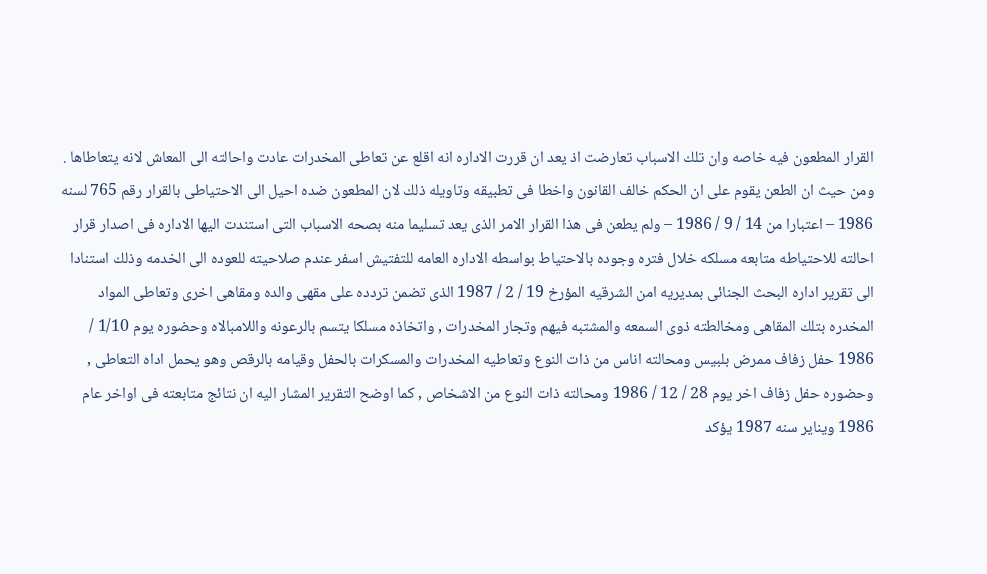القرار المطعون فيه خاصه وان تلك الاسباب تعارضت اذ يعد ان قررت الاداره انه اقلع عن تعاطى المخدرات عادت واحالته الى المعاش لانه يتعاطاها .
ومن حيث ان الطعن يقوم على ان الحكم خالف القانون واخطا فى تطبيقه وتاويله ذلك لان المطعون ضده احيل الى الاحتياطى بالقرار رقم 765 لسنه 1986 – اعتبارا من 14 / 9 / 1986 – ولم يطعن فى هذا القرار الامر الذى يعد تسليما منه بصحه الاسباب التى استندت اليها الاداره فى اصدار قرار احالته للاحتياطه متابعه مسلكه خلال فتره وجوده بالاحتياط بواسطه الاداره العامه للتفتيش اسفر عندم صلاحيته للعوده الى الخدمه وذلك استنادا الى تقرير اداره البحث الجنائى بمديريه امن الشرقيه المؤرخ 19 / 2 / 1987 الذى تضمن تردده على مقهى والده ومقاهى اخرى وتعاطى المواد المخدره بتلك المقاهى ومخالطته ذوى السمعه والمشتبه فيهم وتجار المخدرات , واتخاذه مسلكا يتسم بالرعونه واللامبالاه وحضوره يوم 1/10 / 1986 حفل زفاف ممرض بلبيس ومحالته اناس من ذات النوع وتعاطيه المخدرات والمسكرات بالحفل وقيامه بالرقص وهو يحمل اداه التعاطى , وحضوره حفل زفاف اخر يوم 28 / 12 / 1986 ومحالته ذات النوع من الاشخاص , كما اوضح التقرير المشار اليه ان نتائج متابعته فى اواخر عام 1986 ويناير سنه 1987 يؤكد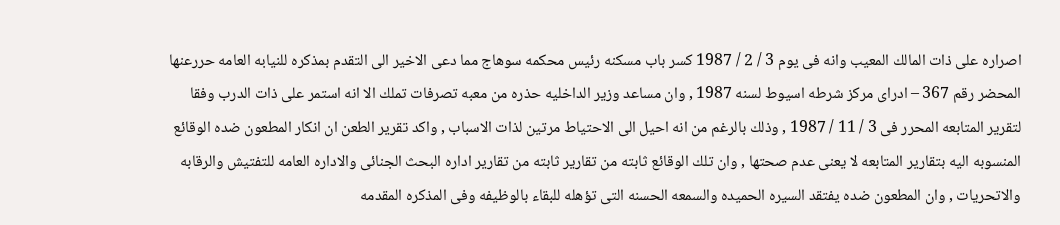اصراره على ذات المالك المعيب وانه فى يوم 3 / 2 / 1987 كسر باب مسكنه رئيس محكمه سوهاج مما دعى الاخير الى التقدم بمذكره للنيابه العامه حررعنها المحضر رقم 367 – ادراى مركز شرطه اسيوط لسنه 1987 , وان مساعد وزير الداخليه حذره من معبه تصرفات تملك الا انه استمر على ذات الدرب وفقا لتقرير المتابعه المحرر فى 3 / 11 / 1987 , وذلك بالرغم من انه احيل الى الاحتياط مرتين لذات الاسباب , واكد تقرير الطعن ان انكار المطعون ضده الوقائع المنسوبه اليه بتقارير المتابعه لا يعنى عدم صحتها , وان تلك الوقائع ثابته من تقارير ثابته من تقارير اداره البحث الجنائى والاداره العامه للتفتيش والرقابه والاتحريات , وان المطعون ضده يفتقد السيره الحميده والسمعه الحسنه التى تؤهله للبقاء بالوظيفه وفى المذكره المقدمه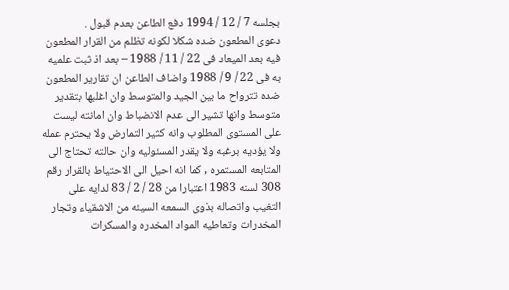بجلسه 7 / 12 / 1994 دفع الطاعن بعدم قبول .
دعوى المطعون ضده شكلا لكونه تظلم من القرار المطعون فيه بعد الميعاد فى 22 / 11 / 1988 – بعد اذ ثبت علميه به فى 22 / 9 / 1988 واضاف الطاعن ان تقارير المطعون ضده تترواح ما بين الجيد والمتوسط وان اغلبها بتقدير متوسط وانها تشير الى عدم الانضباط وان امانته ليست على المستوى المطلوب وانه كثير التمارض ولا يحترم عمله ولا يؤديه برغبه ولا يقدر المسئوليه وان حالته تحتاج الى المتابعه المستمره , كما انه احيل الى الاحتياط بالقرار رقم 308 لسنه 1983 اعتبارا من 28 / 2 / 83 لدايه على التغيب واتصاله بذوى السمعه السيئه من الاشقياء وتجار المخدرات وتعاطيه المواد المخدره والمسكرات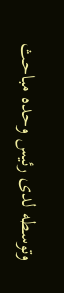وتوسطه لدى رئيس وحده مباحث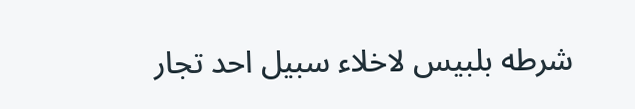شرطه بلبيس لاخلاء سبيل احد تجار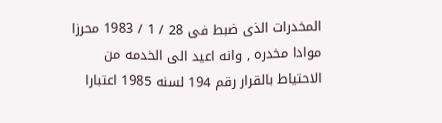المخدرات الذى ضبط فى 28 / 1 / 1983 محرزا موادا مخدره , وانه اعيد الى الخدمه من الاحتياط بالقرار رقم 194 لسنه 1985 اعتبارا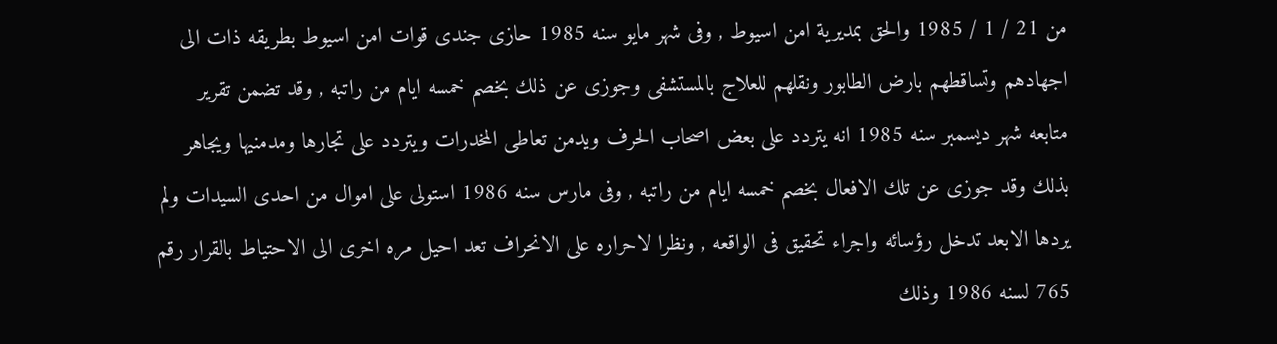من 21 / 1 / 1985 والحق بمديرية امن اسيوط , وفى شهر مايو سنه 1985 حازى جندى قوات امن اسيوط بطريقه ذات الى اجهادهم وتساقطهم بارض الطابور ونقلهم للعلاج بالمستشفى وجوزى عن ذلك بخصم خمسه ايام من راتبه , وقد تضمن تقرير متابعه شهر ديسمبر سنه 1985 انه يتردد على بعض اصحاب الحرف ويدمن تعاطى المخدرات ويتردد على تجارها ومدمنيها ويجاهر بذلك وقد جوزى عن تلك الافعال بخصم خمسه ايام من راتبه , وفى مارس سنه 1986 استولى على اموال من احدى السيدات ولم يردها الابعد تدخل رؤسائه واجراء تحقيق فى الواقعه , ونظرا لاحراره على الانحراف تعد احيل مره اخرى الى الاحتياط بالقرار رقم 765 لسنه 1986 وذلك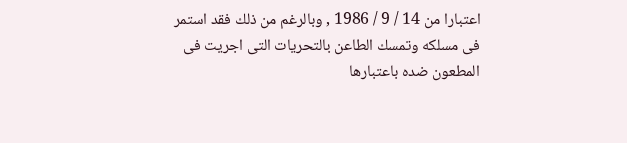اعتبارا من 14 / 9 / 1986 , وبالرغم من ذلك فقد استمر فى مسلكه وتمسك الطاعن بالتحريات التى اجريت فى المطعون ضده باعتبارها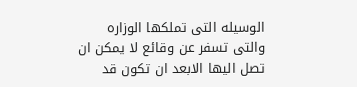الوسيله التى تملكها الوزاره والتى تسفر عن وقائع لا يمكن ان تصل اليها الابعد ان تكون قد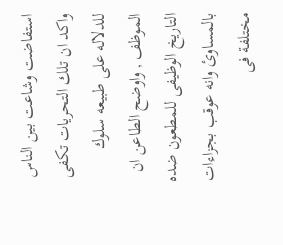استفاضت وشاعت بين الناس واكد ان تلك التحريات تكفى للدلاله على طبيعه سلوك الموظف , واوضح الطاعن ان التاريخ الوظيفى للمطعون ضده بالمساوئ وانه عوقب بجزاءات مختلفة فى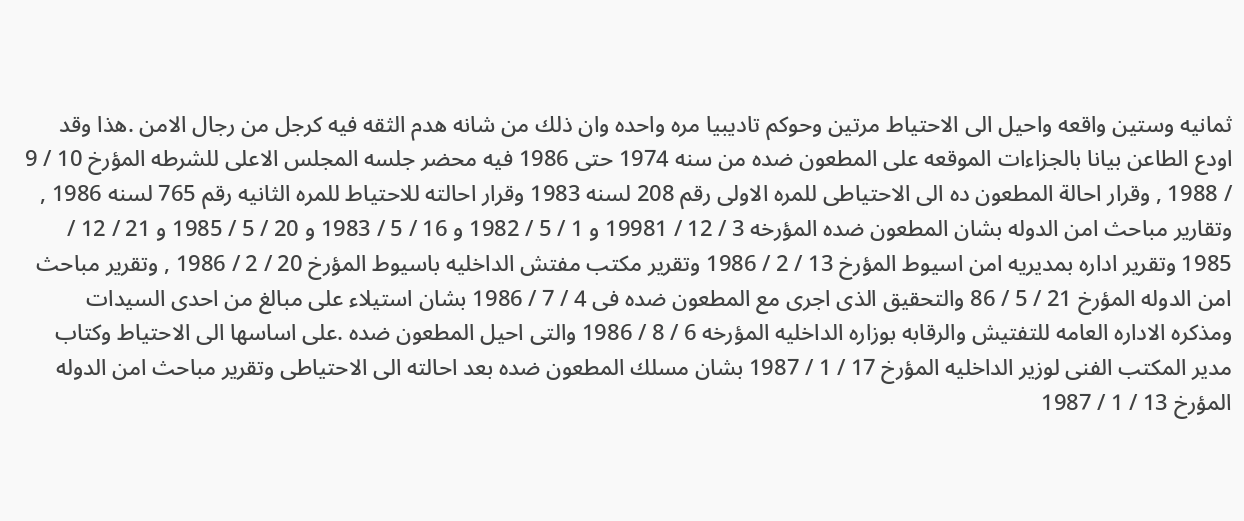ثمانيه وستين واقعه واحيل الى الاحتياط مرتين وحوكم تاديبيا مره واحده وان ذلك من شانه هدم الثقه فيه كرجل من رجال الامن .هذا وقد اودع الطاعن بيانا بالجزاءات الموقعه على المطعون ضده من سنه 1974 حتى 1986 فيه محضر جلسه المجلس الاعلى للشرطه المؤرخ 10 / 9 / 1988 , وقرار احالة المطعون ده الى الاحتياطى للمره الاولى رقم 208 لسنه 1983 وقرار احالته للاحتياط للمره الثانيه رقم 765 لسنه 1986 , وتقارير مباحث امن الدوله بشان المطعون ضده المؤرخه 3 / 12 / 19981 و 1 / 5 / 1982 و 16 / 5 / 1983 و 20 / 5 / 1985 و 21 / 12 / 1985 وتقرير اداره بمديريه امن اسيوط المؤرخ 13 / 2 / 1986 وتقرير مكتب مفتش الداخليه باسيوط المؤرخ 20 / 2 / 1986 , وتقرير مباحث امن الدوله المؤرخ 21 / 5 / 86 والتحقيق الذى اجرى مع المطعون ضده فى 4 / 7 / 1986 بشان استيلاء على مبالغ من احدى السيدات ومذكره الاداره العامه للتفتيش والرقابه بوزاره الداخليه المؤرخه 6 / 8 / 1986 والتى احيل المطعون ضده .على اساسها الى الاحتياط وكتاب مدير المكتب الفنى لوزير الداخليه المؤرخ 17 / 1 / 1987 بشان مسلك المطعون ضده بعد احالته الى الاحتياطى وتقرير مباحث امن الدوله المؤرخ 13 / 1 / 1987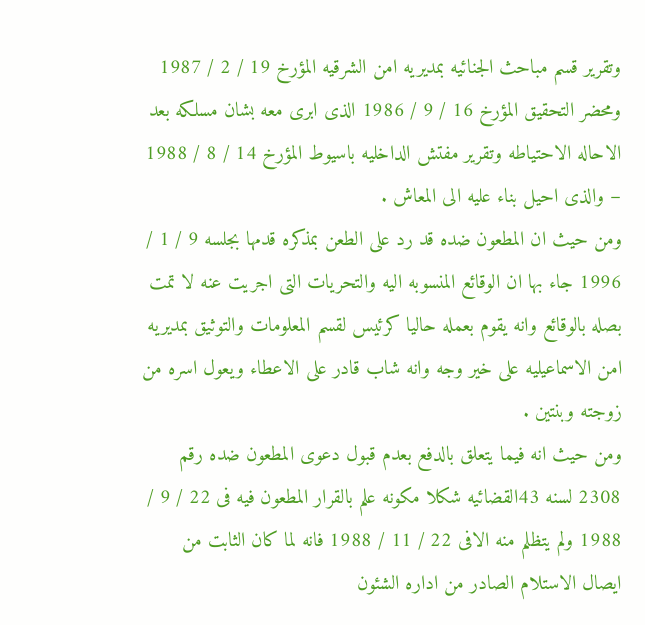وتقرير قسم مباحث الجنائيه بمديريه امن الشرقيه المؤرخ 19 / 2 / 1987 ومحضر التحقيق المؤرخ 16 / 9 / 1986 الذى ابرى معه بشان مسلكه بعد الاحاله الاحتياطه وتقرير مفتش الداخليه باسيوط المؤرخ 14 / 8 / 1988 – والذى احيل بناء عليه الى المعاش .
ومن حيث ان المطعون ضده قد رد على الطعن بمذكره قدمها بجلسه 9 / 1 / 1996 جاء بها ان الوقائع المنسوبه اليه والتحريات التى اجريت عنه لا تمت بصله بالوقائع وانه يقوم بعمله حاليا كرئيس لقسم المعلومات والتوثيق بمديريه امن الاسماعيليه على خير وجه وانه شاب قادر على الاعطاء ويعول اسره من زوجته وبنتين .
ومن حيث انه فيما يتعلق بالدفع بعدم قبول دعوى المطعون ضده رقم 2308 لسنه 43القضائيه شكلا مكونه علم بالقرار المطعون فيه فى 22 / 9 / 1988 ولم يتظلم منه الافى 22 / 11 / 1988 فانه لما كان الثابت من ايصال الاستلام الصادر من اداره الشئون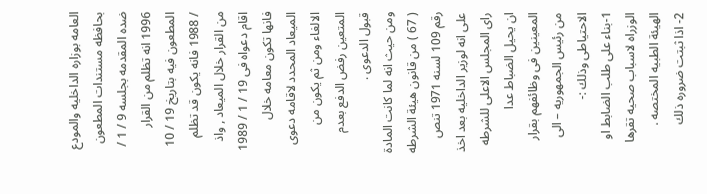العامه بوزاره الداخليه والمودع بحافظه مستندات المطعون ضده المقدمه بجلسه 9 / 1 / 1996 انه تظلم من القرار المطعون فيه بتاريخ 19 / 10 / 1988 فانه يكون قد تظلم من القرار خلال الميعاد , واذ اقام دعواه فى 19 / 1 / 1989 فانها تكون معامه خلال الميعاد المحدد لاقامه دعوى الالغاء ومن ثم يكون من المتعين رفض الدفع بعدم قبول الدعوى .
ومن حيث انه لما كانت المادة ( 67 ) من قانون هيئة الشرطه رقم 109 لسنه 1971 تنص على انه لوزير الداخليه بعد اخذ راى المجلس الاعلى للشرطه ان يحيل الضباط عدا المعينين فى وظائفهم بقرار من رئيس الجمهوريه – الى الاحتياطى وذلك :-
1-بناء على طلب الضابط او الوزراه لاسباب صحيه تقرها الهيئة الطبيه المختصه .
2- اذا ثبتت ضروره ذلك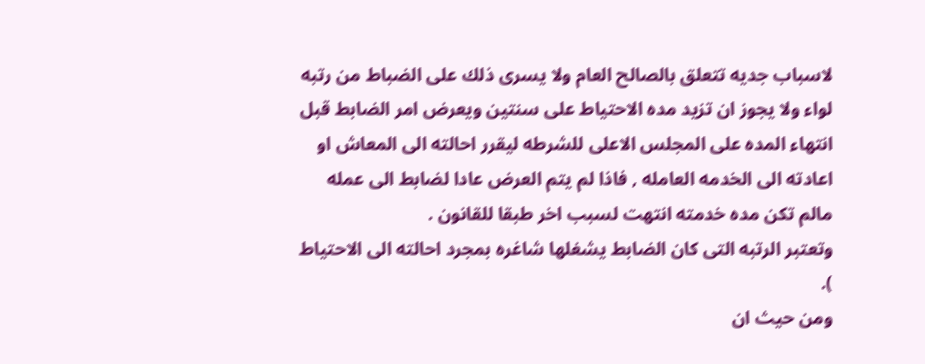لاسباب جديه تتعلق بالصالح العام ولا يسرى ذلك على الضباط من رتبه لواء ولا يجوز ان تزيد مده الاحتياط على سنتين ويعرض امر الضابط قبل انتهاء المده على المجلس الاعلى للشرطه ليقرر احالته الى المعاش او اعادته الى الخدمه العامله , فاذا لم يتم العرض عادا لضابط الى عمله مالم تكن مده خدمته انتهت لسبب اخر طبقا للقانون .
وتعتبر الرتبه التى كان الضابط يشغلها شاغره بمجرد احالته الى الاحتياط ).
ومن حيث ان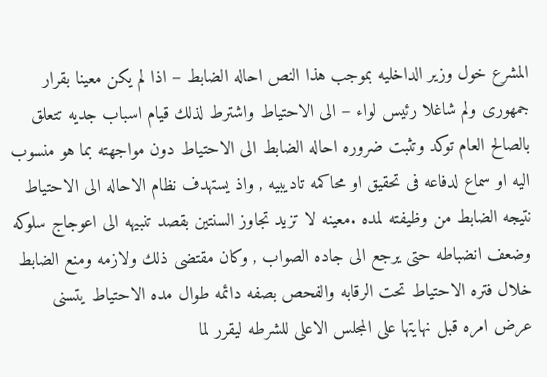المشرع خول وزير الداخليه بموجب هذا النص احاله الضابط – اذا لم يكن معينا بقرار جمهورى ولم شاغلا رئيس لواء – الى الاحتياط واشترط لذلك قيام اسباب جديه تتعلق بالصالح العام توكد وتثبت ضروره احاله الضابط الى الاحتياط دون مواجهته بما هو منسوب اليه او سماع لدفاعه فى تحقيق او محاكمه تاديبيه , واذ يستهدف نظام الاحاله الى الاحتياط نتيجه الضابط من وظيفته لمده .معينه لا تزيد تجاوز السنتين بقصد تنبيهه الى اعوجاج سلوكه وضعف انضباطه حتى يرجع الى جاده الصواب , وكان مقتضى ذلك ولازمه ومنع الضابط خلال فتره الاحتياط تحت الرقابه والفحص بصفه دائمه طوال مده الاحتياط يتسنى عرض امره قبل نهايتها على المجلس الاعلى للشرطه ليقرر لما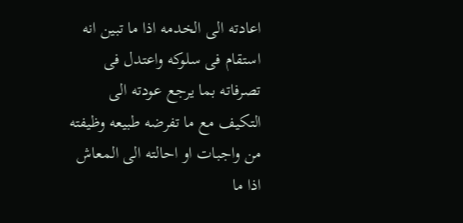اعادته الى الخدمه اذا ما تبين انه استقام فى سلوكه واعتدل فى تصرفاته بما يرجع عودته الى التكيف مع ما تفرضه طبيعه وظيفته من واجبات او احالته الى المعاش اذا ما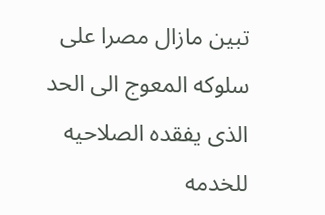تبين مازال مصرا على سلوكه المعوج الى الحد الذى يفقده الصلاحيه للخدمه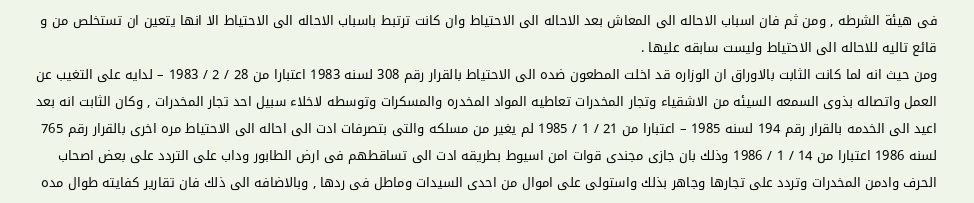فى هيئة الشرطه , ومن ثم فان اسباب الاحاله الى المعاش بعد الاحاله الى الاحتياط وان كانت ترتبط باسباب الاحاله الى الاحتياط الا انها يتعين ان تستخلص من و قائع تاليه للاحاله الى الاحتياط وليست سابقه عليها .
ومن حيث انه لما كانت الثابت بالاوراق ان الوزاره قد اخلت المطعون ضده الى الاحتياط بالقرار رقم 308 لسنه 1983 اعتبارا من 28 / 2 / 1983 – لدايه على التغيب عن العمل واتصاله بذوى السمعه السيئه من الاشقياء وتجار المخدرات تعاطيه المواد المخدره والمسكرات وتوسطه لاخلاء سبيل احد تجار المخدرات , وكان الثابت انه بعد اعيد الى الخدمه بالقرار رقم 194 لسنه 1985 – اعتبارا من 21 / 1 / 1985 لم يغير من مسلكه والتى بتصرفات ادت الى احاله الى الاحتياط مره اخرى بالقرار رقم 765 لسنه 1986 اعتبارا من 14 / 1 / 1986 وذلك بان جازى مجندى قوات امن اسيوط بطريقه ادت الى تساقطهم فى ارض الطابور وداب على التردد على بعض اصحاب الحرف وادمن المخدرات وتردد على تجارها وجاهر بذلك واستولى على اموال من احدى السيدات وماطل فى ردها , وبالاضافه الى ذلك فان تقارير كفايته طوال مده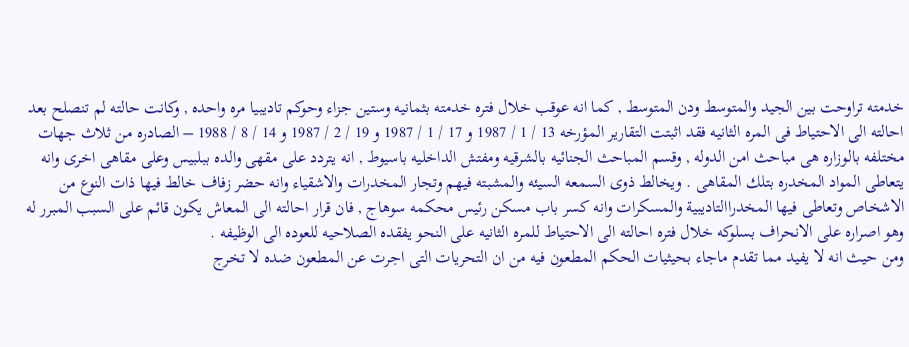خدمته تراوحت بين الجيد والمتوسط ودن المتوسط , كما انه عوقب خلال فتره خدمته بثمانيه وستين جزاء وحوكم تاديبيا مره واحده , وكانت حالته لم تنصلح بعد احالته الى الاحتياط فى المره الثانيه فقد اثبتت التقارير المؤرخه 13 / 1 / 1987 و 17 / 1 / 1987 و 19 / 2 / 1987 و 14 / 8 / 1988 – الصادره من ثلاث جهات مختلفه بالوزاره هى مباحث امن الدوله , وقسم المباحث الجنائيه بالشرقيه ومفتش الداخليه باسيوط , انه يتردد على مقهى والده ببلبيس وعلى مقاهى اخرى وانه يتعاطى المواد المخدره بتلك المقاهى . ويخالط ذوى السمعه السيئه والمشبته فيهم وتجار المخدرات والاشقياء وانه حضر زفاف خالط فيها ذات النوع من الاشخاص وتعاطى فيها المخدراالتاديبية والمسكرات وانه كسر باب مسكن رئيس محكمه سوهاج , فان قرار احالته الى المعاش يكون قائم على السبب المبرر له وهو اصراره على الانحراف بسلوكه خلال فتره احالته الى الاحتياط للمره الثانيه على النحو يفقده الصلاحيه للعوده الى الوظيفه .
ومن حيث انه لا يفيد مما تقدم ماجاء بحيثيات الحكم المطعون فيه من ان التحريات التى اجرت عن المطعون ضده لا تخرج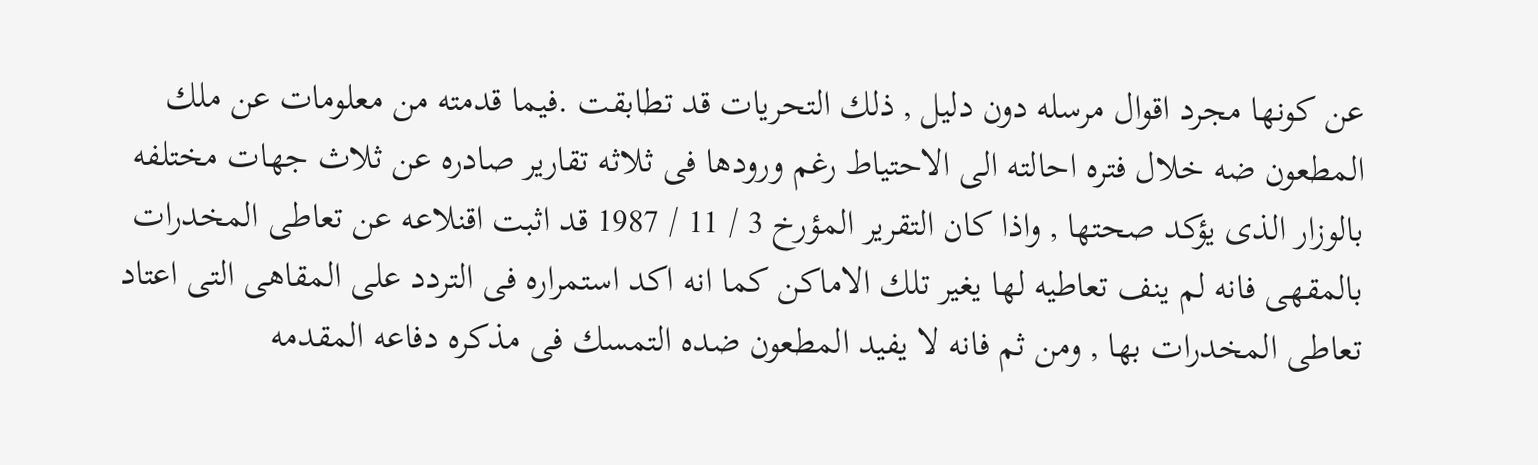عن كونها مجرد اقوال مرسله دون دليل , ذلك التحريات قد تطابقت .فيما قدمته من معلومات عن ملك المطعون ضه خلال فتره احالته الى الاحتياط رغم ورودها فى ثلاثه تقارير صادره عن ثلاث جهات مختلفه بالوزار الذى يؤكد صحتها , واذا كان التقرير المؤرخ 3 / 11 / 1987 قد اثبت اقنلاعه عن تعاطى المخدرات بالمقهى فانه لم ينف تعاطيه لها يغير تلك الاماكن كما انه اكد استمراره فى التردد على المقاهى التى اعتاد تعاطى المخدرات بها , ومن ثم فانه لا يفيد المطعون ضده التمسك فى مذكره دفاعه المقدمه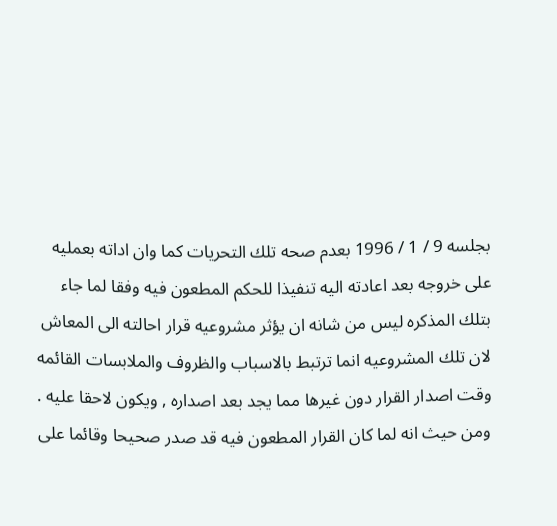بجلسه 9 / 1 / 1996 بعدم صحه تلك التحريات كما وان اداته بعمليه على خروجه بعد اعادته اليه تنفيذا للحكم المطعون فيه وفقا لما جاء بتلك المذكره ليس من شانه ان يؤثر مشروعيه قرار احالته الى المعاش لان تلك المشروعيه انما ترتبط بالاسباب والظروف والملابسات القائمه وقت اصدار القرار دون غيرها مما يجد بعد اصداره , ويكون لاحقا عليه .
ومن حيث انه لما كان القرار المطعون فيه قد صدر صحيحا وقائما على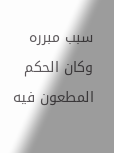سبب مبرره وكان الحكم المطعون فيه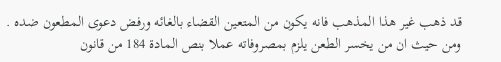قد ذهب غير هذا المذهب فانه يكون من المتعين القضاء بالغائه ورفض دعوى المطعون ضده .
ومن حيث ان من يخسر الطعن يلزم بمصروفاته عملا بنص المادة 184 من قانون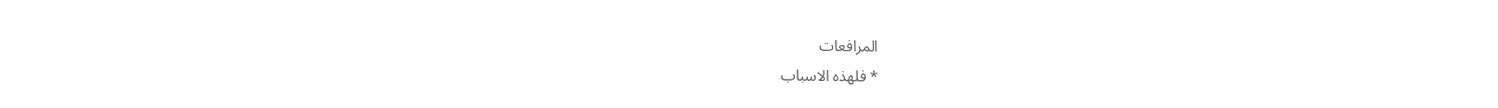المرافعات
* فلهذه الاسباب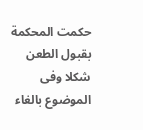حكمت المحكمة بقبول الطعن شكلا وفى الموضوع بالغاء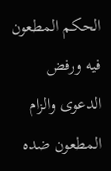الحكم المطعون فيه ورفض الدعوى والزام المطعون ضده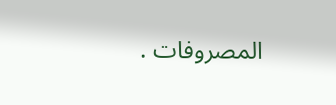المصروفات .